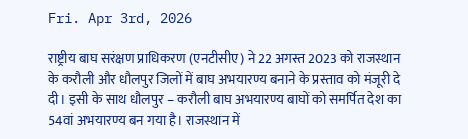Fri. Apr 3rd, 2026

राष्ट्रीय बाघ सरंक्षण प्राधिकरण (एनटीसीए) ने 22 अगस्त 2023 को राजस्थान के करौली और धौलपुर जिलों में बाघ अभयारण्य बनाने के प्रस्ताव को मंजूरी दे दी। इसी के साथ धौलपुर – करौली बाघ अभयारण्य बाघों को समर्पित देश का 54वां अभयारण्य बन गया है। राजस्थान में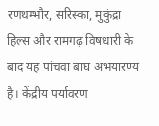रणथम्भौर, सरिस्का, मुकुंद्रा हिल्स और रामगढ़ विषधारी के बाद यह पांचवा बाघ अभयारण्य है। केंद्रीय पर्यावरण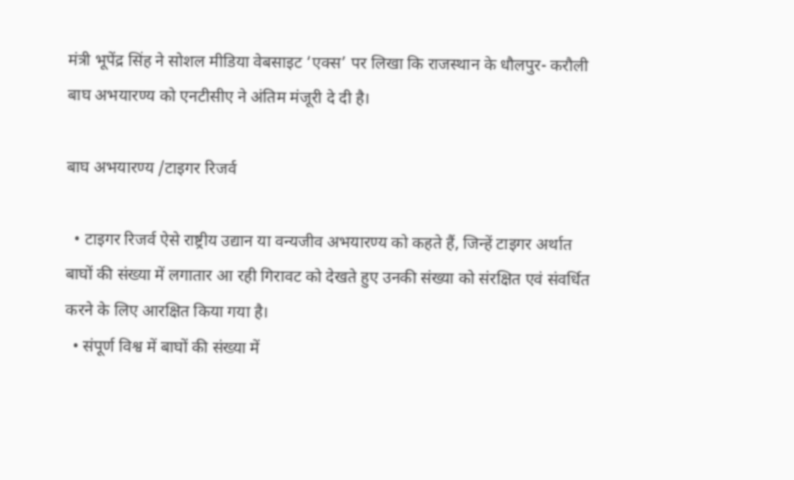मंत्री भूपेंद्र सिंह ने सोशल मीडिया वेबसाइट ‘एक्स’ पर लिखा कि राजस्थान के धौलपुर- करौली बाघ अभयारण्य को एनटीसीए ने अंतिम मंजूरी दे दी है।

बाघ अभयारण्य /टाइगर रिजर्व

  • टाइगर रिजर्व ऐसे राष्ट्रीय उद्यान या वन्यजीव अभयारण्य को कहते हैं, जिन्हें टाइगर अर्थात बाघों की संख्या में लगातार आ रही गिरावट को देखते हुए उनकी संख्या को संरक्षित एवं संवर्धित करने के लिए आरक्षित किया गया है।
  • संपूर्ण विश्व में बाघों की संख्या में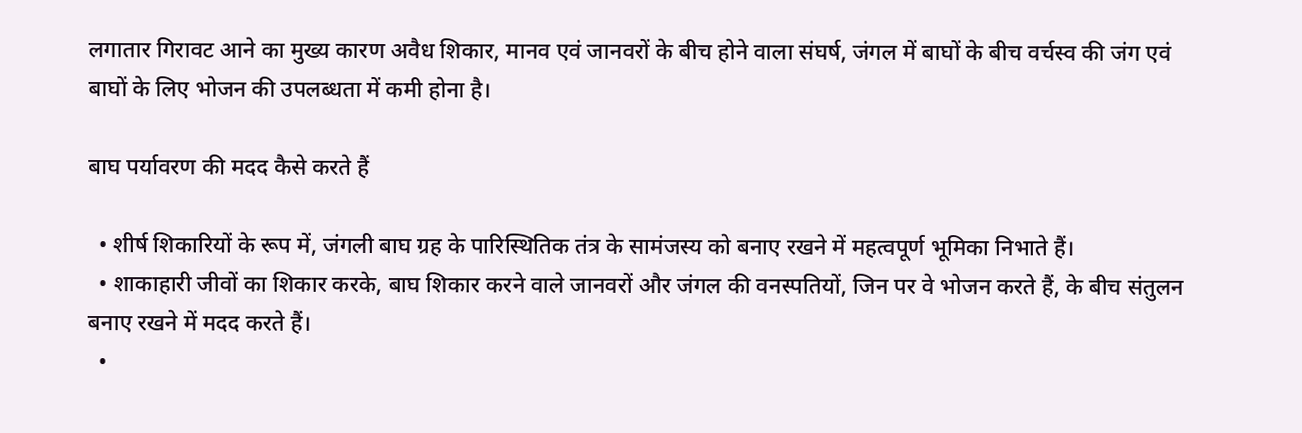लगातार गिरावट आने का मुख्य कारण अवैध शिकार, मानव एवं जानवरों के बीच होने वाला संघर्ष, जंगल में बाघों के बीच वर्चस्व की जंग एवं बाघों के लिए भोजन की उपलब्धता में कमी होना है।

बाघ पर्यावरण की मदद कैसे करते हैं

  • शीर्ष शिकारियों के रूप में, जंगली बाघ ग्रह के पारिस्थितिक तंत्र के सामंजस्य को बनाए रखने में महत्वपूर्ण भूमिका निभाते हैं।
  • शाकाहारी जीवों का शिकार करके, बाघ शिकार करने वाले जानवरों और जंगल की वनस्पतियों, जिन पर वे भोजन करते हैं, के बीच संतुलन बनाए रखने में मदद करते हैं।
  •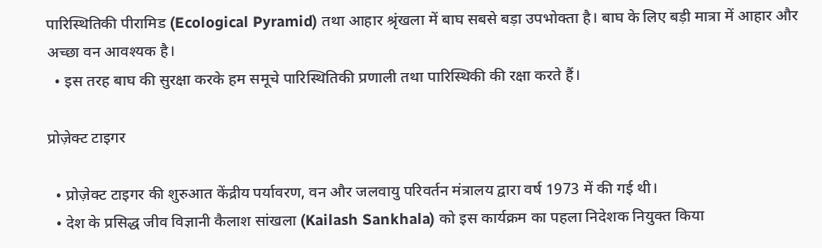पारिस्थितिकी पीरामिड (Ecological Pyramid) तथा आहार श्रृंखला में बाघ सबसे बड़ा उपभोक्‍ता है। बाघ के लिए बड़ी मात्रा में आहार और अच्‍छा वन आवश्‍यक है।
  • इस तरह बाघ की सुरक्षा करके हम समूचे पारिस्थितिकी प्रणाली तथा पारिस्थिकी की रक्षा करते हैं।

प्रोज़ेक्ट टाइगर

  • प्रोज़ेक्ट टाइगर की शुरुआत केंद्रीय पर्यावरण, वन और जलवायु परिवर्तन मंत्रालय द्वारा वर्ष 1973 में की गई थी।
  • देश के प्रसिद्ध जीव विज्ञानी कैलाश सांखला (Kailash Sankhala) को इस कार्यक्रम का पहला निदेशक नियुक्त किया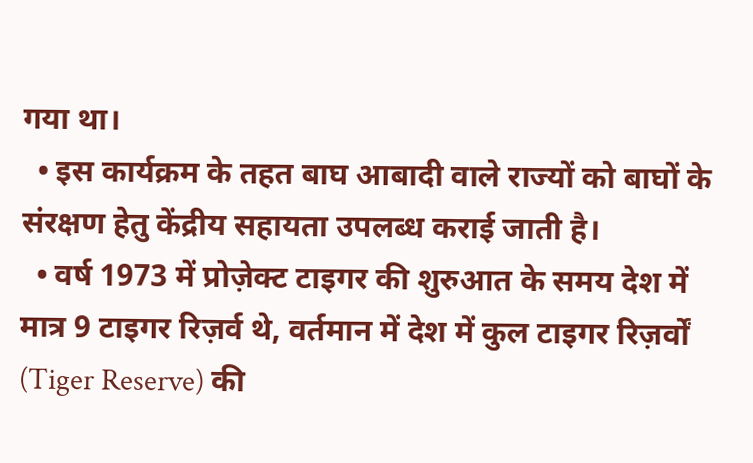गया था।
  • इस कार्यक्रम के तहत बाघ आबादी वाले राज्यों को बाघों के संरक्षण हेतु केंद्रीय सहायता उपलब्ध कराई जाती है।
  • वर्ष 1973 में प्रोज़ेक्ट टाइगर की शुरुआत के समय देश में मात्र 9 टाइगर रिज़र्व थे, वर्तमान में देश में कुल टाइगर रिज़र्वों (Tiger Reserve) की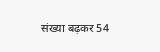संख्या बढ़कर 54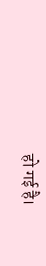हो गई है।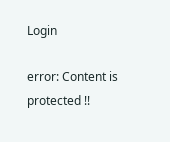Login

error: Content is protected !!